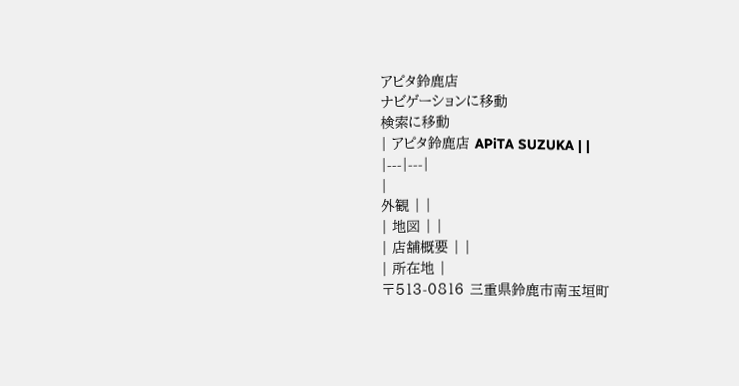アピタ鈴鹿店
ナビゲーションに移動
検索に移動
| アピタ鈴鹿店 APiTA SUZUKA | |
|---|---|
|
外観 | |
| 地図 | |
| 店舗概要 | |
| 所在地 |
〒513-0816 三重県鈴鹿市南玉垣町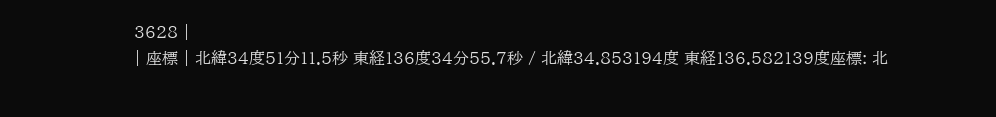3628 |
| 座標 | 北緯34度51分11.5秒 東経136度34分55.7秒 / 北緯34.853194度 東経136.582139度座標: 北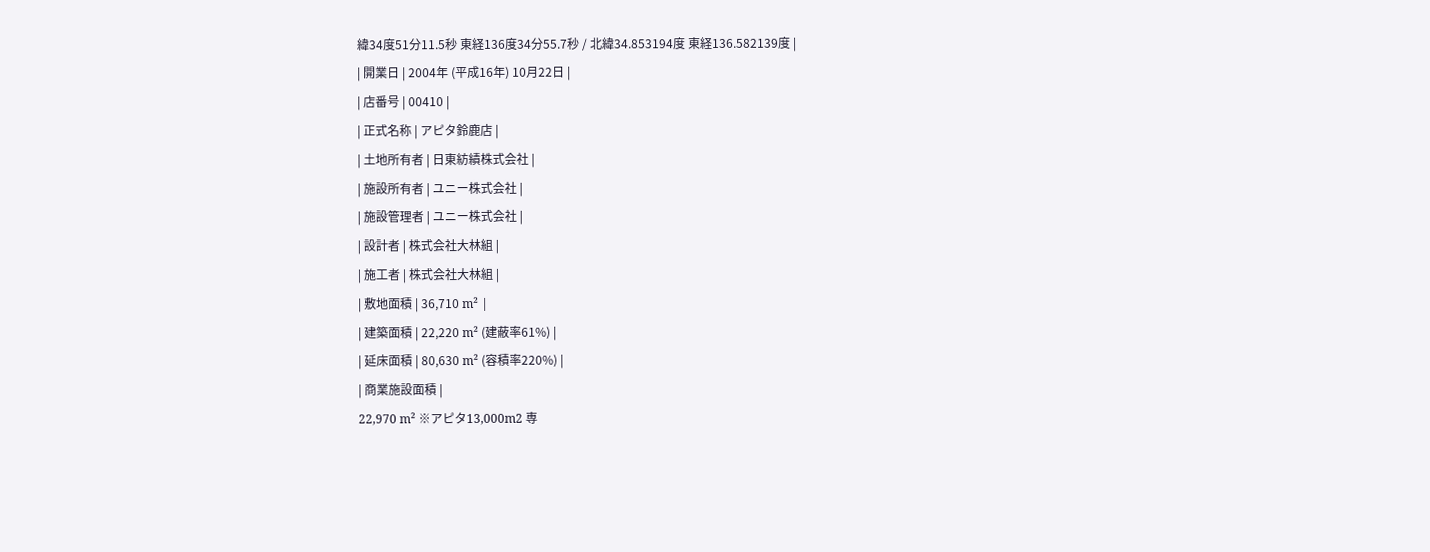緯34度51分11.5秒 東経136度34分55.7秒 / 北緯34.853194度 東経136.582139度 |
| 開業日 | 2004年 (平成16年) 10月22日 |
| 店番号 | 00410 |
| 正式名称 | アピタ鈴鹿店 |
| 土地所有者 | 日東紡績株式会社 |
| 施設所有者 | ユニー株式会社 |
| 施設管理者 | ユニー株式会社 |
| 設計者 | 株式会社大林組 |
| 施工者 | 株式会社大林組 |
| 敷地面積 | 36,710 m² |
| 建築面積 | 22,220 m² (建蔽率61%) |
| 延床面積 | 80,630 m² (容積率220%) |
| 商業施設面積 |
22,970 m² ※アピタ13,000m2 専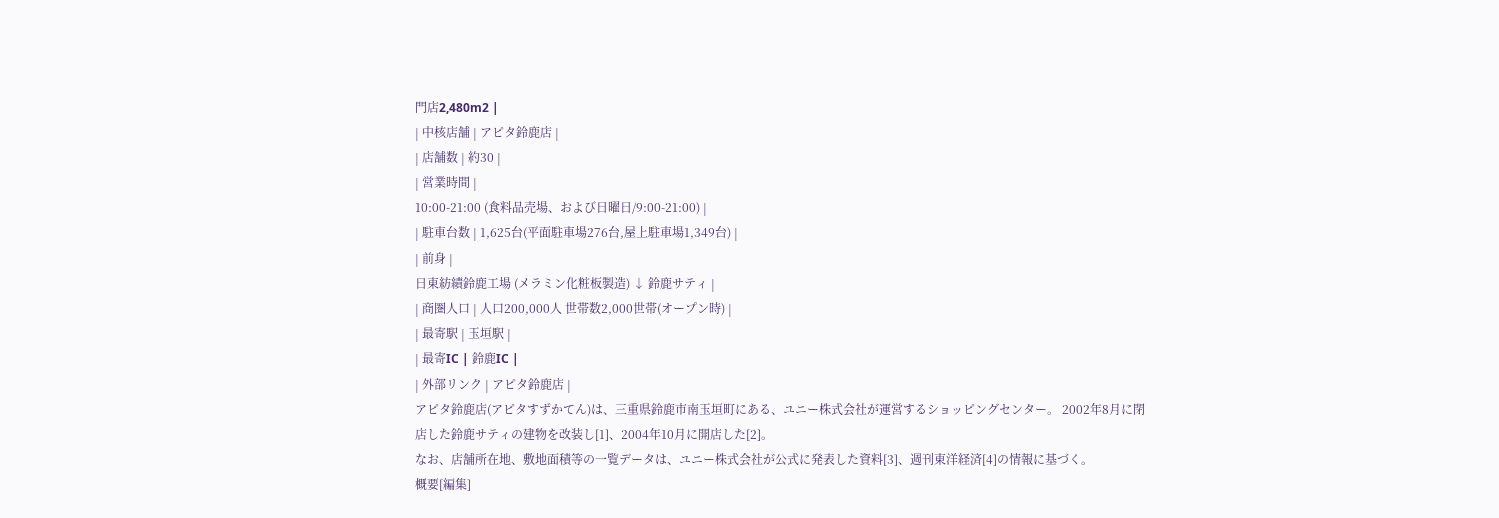門店2,480m2 |
| 中核店舗 | アピタ鈴鹿店 |
| 店舗数 | 約30 |
| 営業時間 |
10:00-21:00 (食料品売場、および日曜日/9:00-21:00) |
| 駐車台数 | 1,625台(平面駐車場276台,屋上駐車場1,349台) |
| 前身 |
日東紡績鈴鹿工場 (メラミン化粧板製造) ↓ 鈴鹿サティ |
| 商圏人口 | 人口200,000人 世帯数2,000世帯(オープン時) |
| 最寄駅 | 玉垣駅 |
| 最寄IC | 鈴鹿IC |
| 外部リンク | アピタ鈴鹿店 |
アピタ鈴鹿店(アピタすずかてん)は、三重県鈴鹿市南玉垣町にある、ユニー株式会社が運営するショッピングセンター。 2002年8月に閉店した鈴鹿サティの建物を改装し[1]、2004年10月に開店した[2]。
なお、店舗所在地、敷地面積等の一覧データは、ユニー株式会社が公式に発表した資料[3]、週刊東洋経済[4]の情報に基づく。
概要[編集]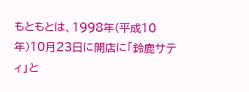もともとは、1998年(平成10年)10月23日に開店に「鈴鹿サティ」と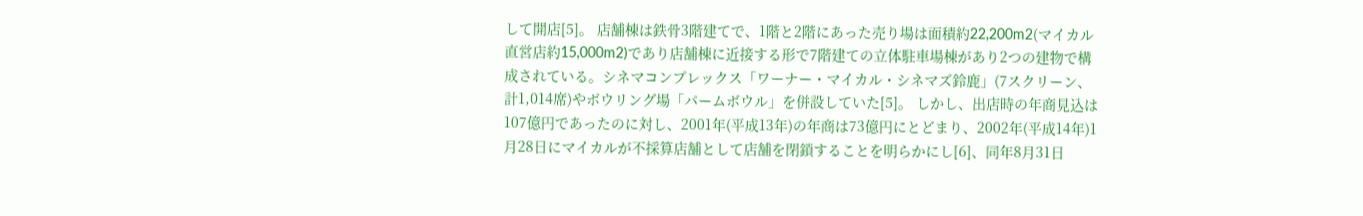して開店[5]。 店舗棟は鉄骨3階建てで、1階と2階にあった売り場は面積約22,200m2(マイカル直営店約15,000m2)であり店舗棟に近接する形で7階建ての立体駐車場棟があり2つの建物で構成されている。シネマコンプレックス「ワーナー・マイカル・シネマズ鈴鹿」(7スクリーン、計1,014席)やボウリング場「パームボウル」を併設していた[5]。 しかし、出店時の年商見込は107億円であったのに対し、2001年(平成13年)の年商は73億円にとどまり、2002年(平成14年)1月28日にマイカルが不採算店舗として店舗を閉鎖することを明らかにし[6]、同年8月31日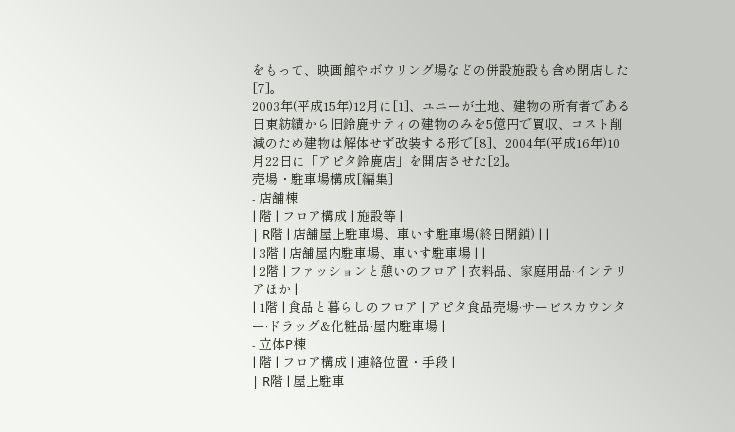をもって、映画館やボウリング場などの併設施設も含め閉店した[7]。
2003年(平成15年)12月に[1]、ユニーが土地、建物の所有者である日東紡績から旧鈴鹿サティの建物のみを5億円で買収、コスト削減のため建物は解体せず改装する形で[8]、2004年(平成16年)10月22日に「アピタ鈴鹿店」を開店させた[2]。
売場・駐車場構成[編集]
- 店舗棟
| 階 | フロア構成 | 施設等 |
| R階 | 店舗屋上駐車場、車いす駐車場(終日閉鎖) | |
| 3階 | 店舗屋内駐車場、車いす駐車場 | |
| 2階 | ファッションと憩いのフロア | 衣料品、家庭用品·インテリアほか |
| 1階 | 食品と暮らしのフロア | アピタ食品売場·サービスカウンター·ドラッグ&化粧品·屋内駐車場 |
- 立体P棟
| 階 | フロア構成 | 連絡位置・手段 |
| R階 | 屋上駐車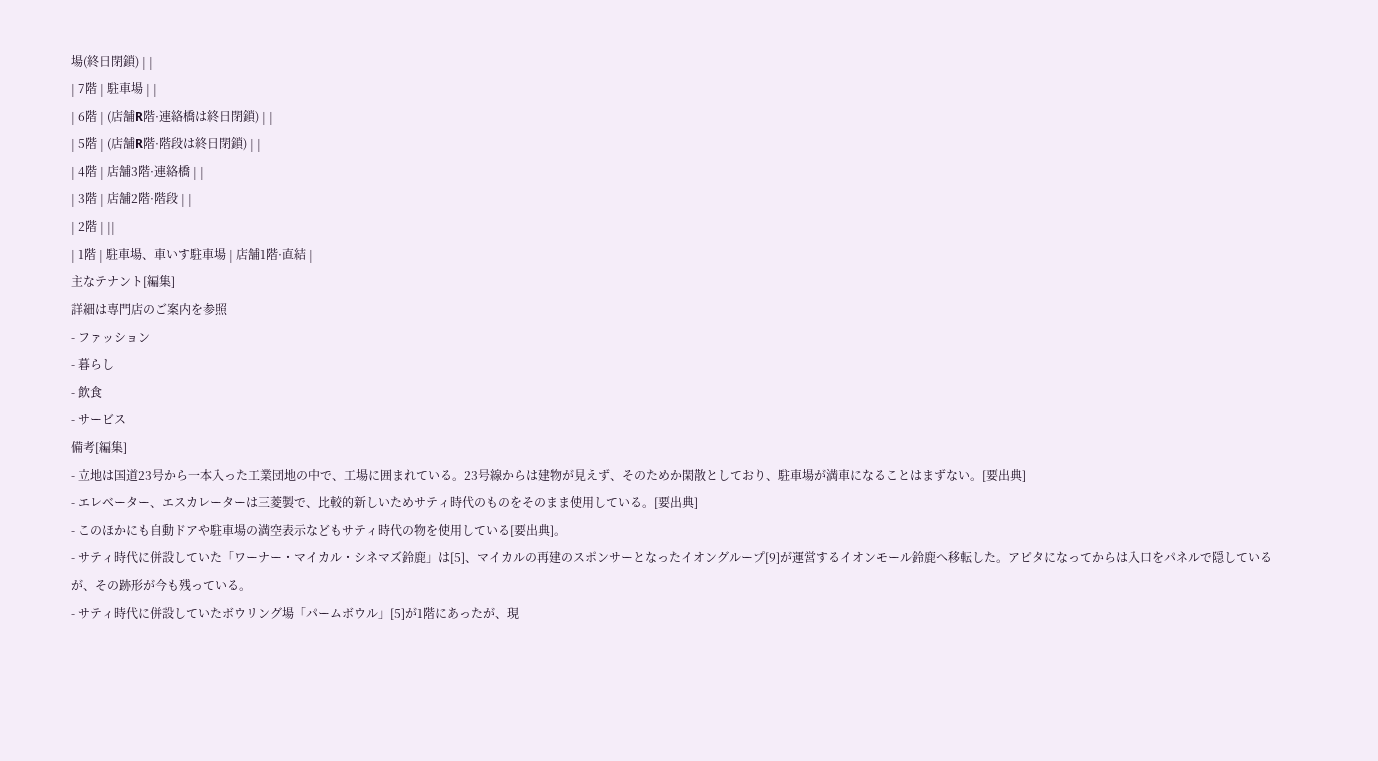場(終日閉鎖) | |
| 7階 | 駐車場 | |
| 6階 | (店舗R階·連絡橋は終日閉鎖) | |
| 5階 | (店舗R階·階段は終日閉鎖) | |
| 4階 | 店舗3階·連絡橋 | |
| 3階 | 店舗2階·階段 | |
| 2階 | ||
| 1階 | 駐車場、車いす駐車場 | 店舗1階·直結 |
主なテナント[編集]
詳細は専門店のご案内を参照
- ファッション
- 暮らし
- 飲食
- サービス
備考[編集]
- 立地は国道23号から一本入った工業団地の中で、工場に囲まれている。23号線からは建物が見えず、そのためか閑散としており、駐車場が満車になることはまずない。[要出典]
- エレベーター、エスカレーターは三菱製で、比較的新しいためサティ時代のものをそのまま使用している。[要出典]
- このほかにも自動ドアや駐車場の満空表示などもサティ時代の物を使用している[要出典]。
- サティ時代に併設していた「ワーナー・マイカル・シネマズ鈴鹿」は[5]、マイカルの再建のスポンサーとなったイオングループ[9]が運営するイオンモール鈴鹿へ移転した。アピタになってからは入口をパネルで隠しているが、その跡形が今も残っている。
- サティ時代に併設していたボウリング場「パームボウル」[5]が1階にあったが、現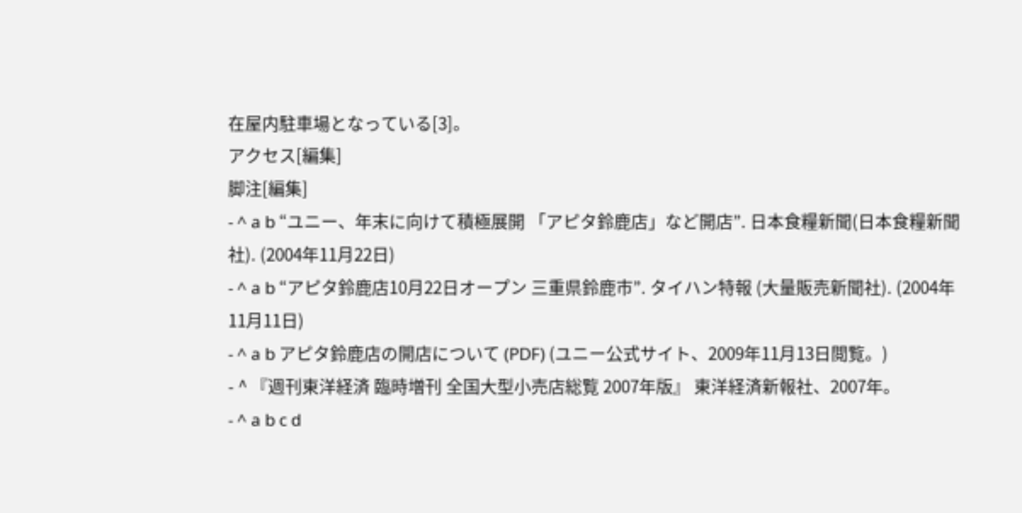在屋内駐車場となっている[3]。
アクセス[編集]
脚注[編集]
- ^ a b “ユニー、年末に向けて積極展開 「アピタ鈴鹿店」など開店”. 日本食糧新聞(日本食糧新聞社). (2004年11月22日)
- ^ a b “アピタ鈴鹿店10月22日オープン 三重県鈴鹿市”. タイハン特報 (大量販売新聞社). (2004年11月11日)
- ^ a b アピタ鈴鹿店の開店について (PDF) (ユニー公式サイト、2009年11月13日閲覧。)
- ^ 『週刊東洋経済 臨時増刊 全国大型小売店総覧 2007年版』 東洋経済新報社、2007年。
- ^ a b c d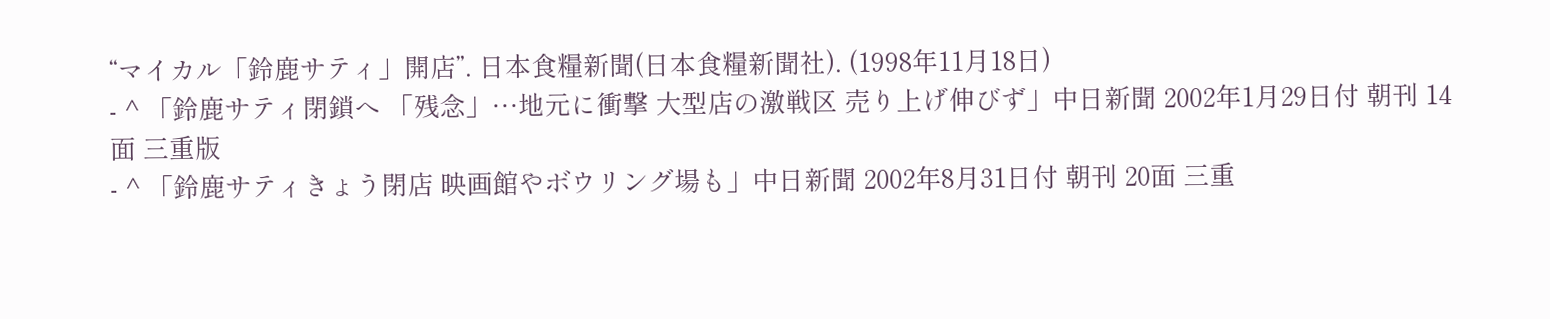“マイカル「鈴鹿サティ」開店”. 日本食糧新聞(日本食糧新聞社). (1998年11月18日)
- ^ 「鈴鹿サティ閉鎖へ 「残念」…地元に衝撃 大型店の激戦区 売り上げ伸びず」中日新聞 2002年1月29日付 朝刊 14面 三重版
- ^ 「鈴鹿サティきょう閉店 映画館やボウリング場も」中日新聞 2002年8月31日付 朝刊 20面 三重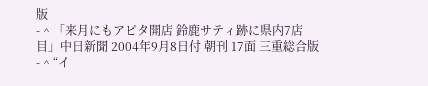版
- ^ 「来月にもアピタ開店 鈴鹿サティ跡に県内7店目」中日新聞 2004年9月8日付 朝刊 17面 三重総合版
- ^ “イ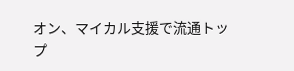オン、マイカル支援で流通トップ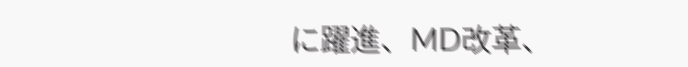に躍進、MD改革、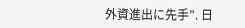外資進出に先手”. 日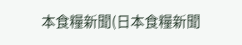本食糧新聞(日本食糧新聞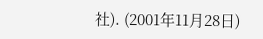社). (2001年11月28日)